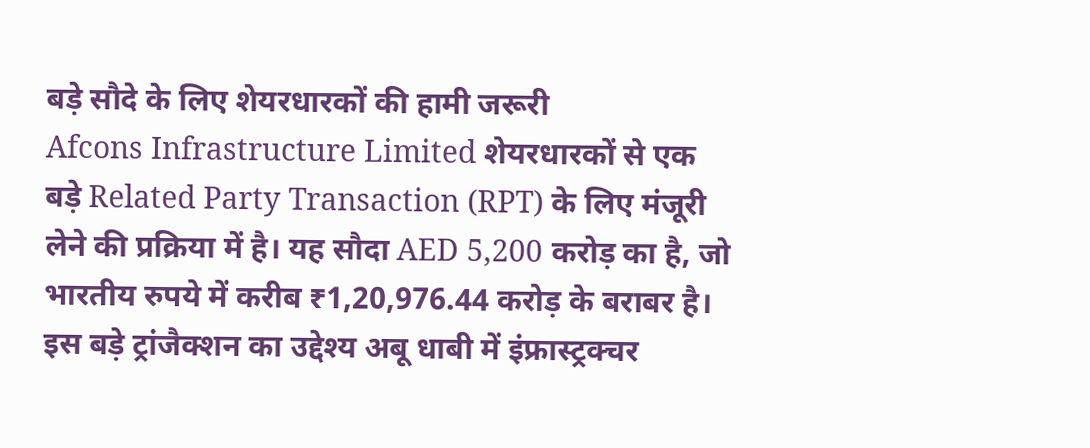बड़े सौदे के लिए शेयरधारकों की हामी जरूरी
Afcons Infrastructure Limited शेयरधारकों से एक बड़े Related Party Transaction (RPT) के लिए मंजूरी लेने की प्रक्रिया में है। यह सौदा AED 5,200 करोड़ का है, जो भारतीय रुपये में करीब ₹1,20,976.44 करोड़ के बराबर है। इस बड़े ट्रांजैक्शन का उद्देश्य अबू धाबी में इंफ्रास्ट्रक्चर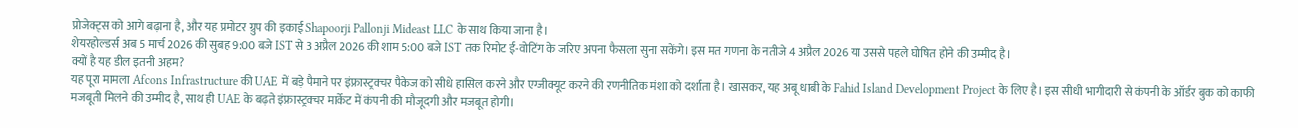प्रोजेक्ट्स को आगे बढ़ाना है, और यह प्रमोटर ग्रुप की इकाई Shapoorji Pallonji Mideast LLC के साथ किया जाना है।
शेयरहोल्डर्स अब 5 मार्च 2026 की सुबह 9:00 बजे IST से 3 अप्रैल 2026 की शाम 5:00 बजे IST तक रिमोट ई-वोटिंग के जरिए अपना फैसला सुना सकेंगे। इस मत गणना के नतीजे 4 अप्रैल 2026 या उससे पहले घोषित होने की उम्मीद है।
क्यों है यह डील इतनी अहम?
यह पूरा मामला Afcons Infrastructure की UAE में बड़े पैमाने पर इंफ्रास्ट्रक्चर पैकेज को सीधे हासिल करने और एग्जीक्यूट करने की रणनीतिक मंशा को दर्शाता है। खासकर, यह अबू धाबी के Fahid Island Development Project के लिए है। इस सीधी भागीदारी से कंपनी के ऑर्डर बुक को काफी मजबूती मिलने की उम्मीद है, साथ ही UAE के बढ़ते इंफ्रास्ट्रक्चर मार्केट में कंपनी की मौजूदगी और मजबूत होगी।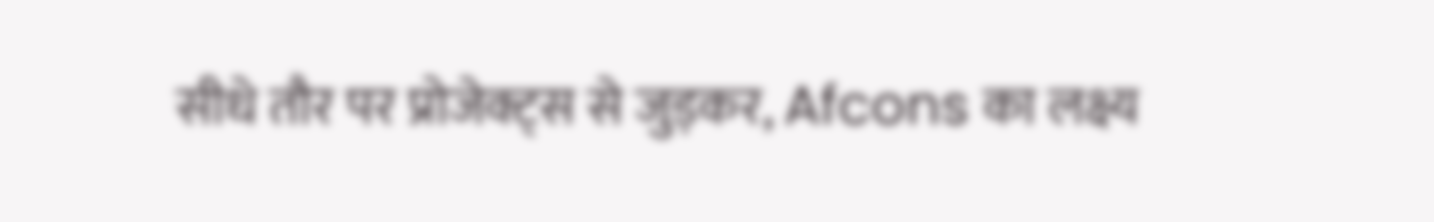सीधे तौर पर प्रोजेक्ट्स से जुड़कर, Afcons का लक्ष्य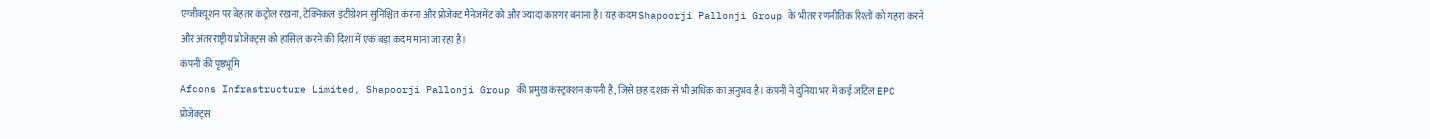एग्जीक्यूशन पर बेहतर कंट्रोल रखना, टेक्निकल इंटीग्रेशन सुनिश्चित करना और प्रोजेक्ट मैनेजमेंट को और ज्यादा कारगर बनाना है। यह कदम Shapoorji Pallonji Group के भीतर रणनीतिक रिश्तों को गहरा करने और अंतरराष्ट्रीय प्रोजेक्ट्स को हासिल करने की दिशा में एक बड़ा कदम माना जा रहा है।
कंपनी की पृष्ठभूमि
Afcons Infrastructure Limited, Shapoorji Pallonji Group की प्रमुख कंस्ट्रक्शन कंपनी है, जिसे छह दशक से भी अधिक का अनुभव है। कंपनी ने दुनिया भर में कई जटिल EPC प्रोजेक्ट्स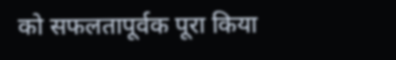को सफलतापूर्वक पूरा किया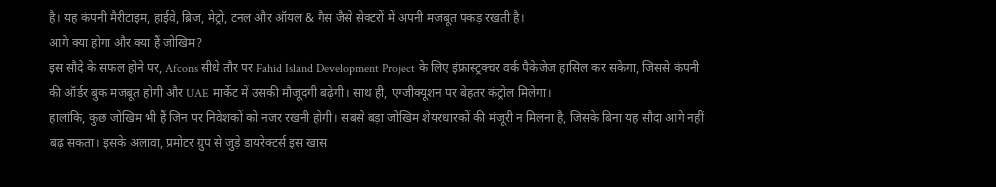है। यह कंपनी मैरीटाइम, हाईवे, ब्रिज, मेट्रो, टनल और ऑयल & गैस जैसे सेक्टरों में अपनी मजबूत पकड़ रखती है।
आगे क्या होगा और क्या हैं जोखिम?
इस सौदे के सफल होने पर, Afcons सीधे तौर पर Fahid Island Development Project के लिए इंफ्रास्ट्रक्चर वर्क पैकेजेज हासिल कर सकेगा, जिससे कंपनी की ऑर्डर बुक मजबूत होगी और UAE मार्केट में उसकी मौजूदगी बढ़ेगी। साथ ही, एग्जीक्यूशन पर बेहतर कंट्रोल मिलेगा।
हालांकि, कुछ जोखिम भी हैं जिन पर निवेशकों को नजर रखनी होगी। सबसे बड़ा जोखिम शेयरधारकों की मंजूरी न मिलना है, जिसके बिना यह सौदा आगे नहीं बढ़ सकता। इसके अलावा, प्रमोटर ग्रुप से जुड़े डायरेक्टर्स इस खास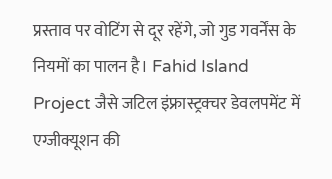प्रस्ताव पर वोटिंग से दूर रहेंगे, जो गुड गवर्नेंस के नियमों का पालन है। Fahid Island Project जैसे जटिल इंफ्रास्ट्रक्चर डेवलपमेंट में एग्जीक्यूशन की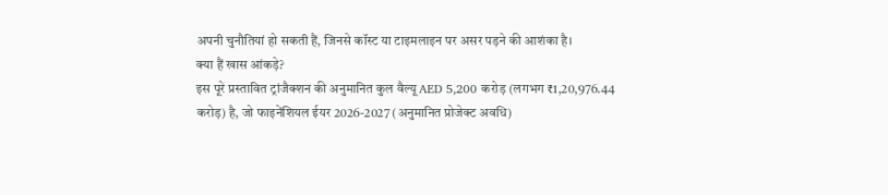अपनी चुनौतियां हो सकती हैं, जिनसे कॉस्ट या टाइमलाइन पर असर पड़ने की आशंका है।
क्या हैं खास आंकड़े?
इस पूरे प्रस्तावित ट्रांजैक्शन की अनुमानित कुल वैल्यू AED 5,200 करोड़ (लगभग ₹1,20,976.44 करोड़) है, जो फाइनेंशियल ईयर 2026-2027 (अनुमानित प्रोजेक्ट अवधि)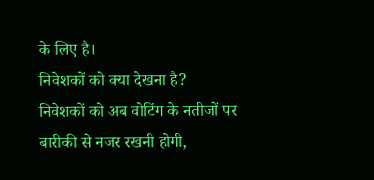के लिए है।
निवेशकों को क्या देखना है?
निवेशकों को अब वोटिंग के नतीजों पर बारीकी से नजर रखनी होगी,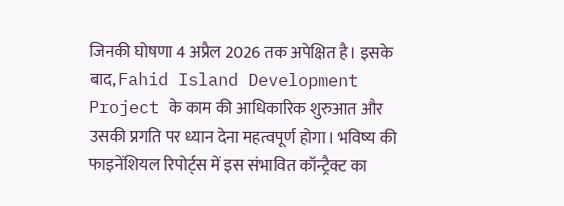जिनकी घोषणा 4 अप्रैल 2026 तक अपेक्षित है। इसके बाद, Fahid Island Development Project के काम की आधिकारिक शुरुआत और उसकी प्रगति पर ध्यान देना महत्वपूर्ण होगा। भविष्य की फाइनेंशियल रिपोर्ट्स में इस संभावित कॉन्ट्रैक्ट का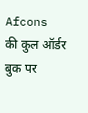Afcons की कुल ऑर्डर बुक पर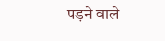पड़ने वाले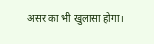असर का भी खुलासा होगा।